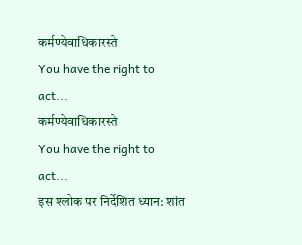कर्मण्येवाधिकारस्ते
You have the right to act...
कर्मण्येवाधिकारस्ते
You have the right to act...
इस श्लोक पर निर्देशित ध्यान: शांत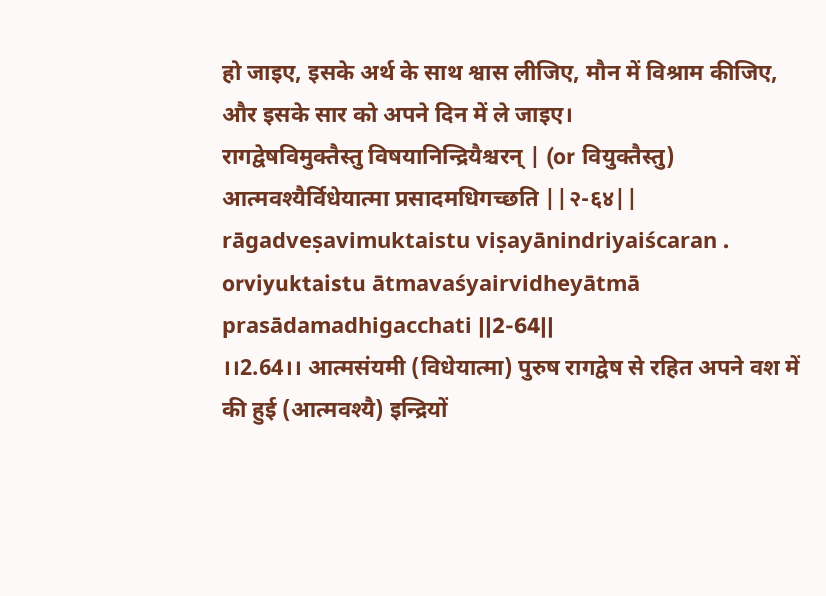हो जाइए, इसके अर्थ के साथ श्वास लीजिए, मौन में विश्राम कीजिए, और इसके सार को अपने दिन में ले जाइए।
रागद्वेषविमुक्तैस्तु विषयानिन्द्रियैश्चरन् | (or वियुक्तैस्तु)
आत्मवश्यैर्विधेयात्मा प्रसादमधिगच्छति ||२-६४||
rāgadveṣavimuktaistu viṣayānindriyaiścaran .
orviyuktaistu ātmavaśyairvidheyātmā prasādamadhigacchati ||2-64||
।।2.64।। आत्मसंयमी (विधेयात्मा) पुरुष रागद्वेष से रहित अपने वश में की हुई (आत्मवश्यै) इन्द्रियों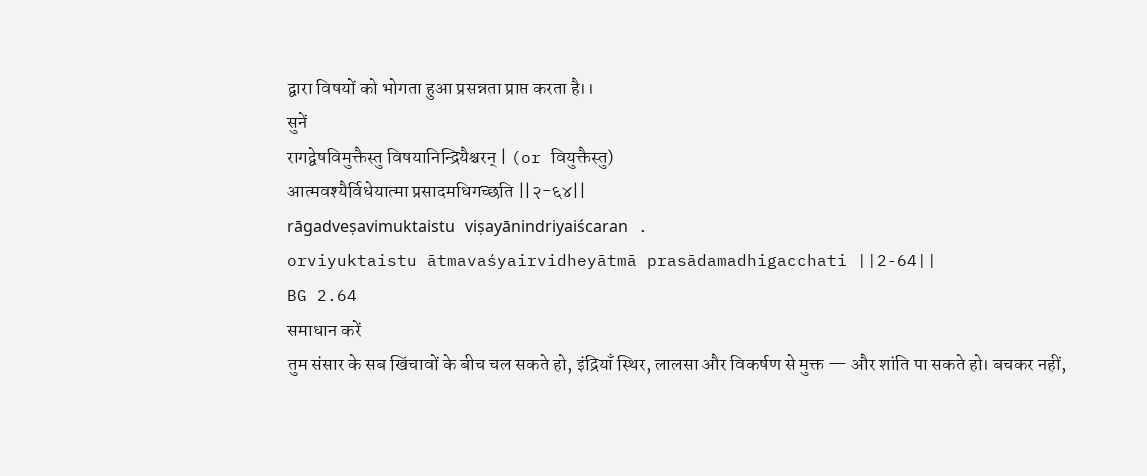द्वारा विषयों को भोगता हुआ प्रसन्नता प्राप्त करता है।।
सुनें
रागद्वेषविमुक्तैस्तु विषयानिन्द्रियैश्चरन् | (or वियुक्तैस्तु)
आत्मवश्यैर्विधेयात्मा प्रसादमधिगच्छति ||२-६४||
rāgadveṣavimuktaistu viṣayānindriyaiścaran .
orviyuktaistu ātmavaśyairvidheyātmā prasādamadhigacchati ||2-64||
BG 2.64
समाधान करें
तुम संसार के सब खिंचावों के बीच चल सकते हो, इंद्रियाँ स्थिर, लालसा और विकर्षण से मुक्त — और शांति पा सकते हो। बचकर नहीं,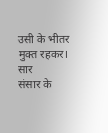उसी के भीतर मुक्त रहकर।
सार
संसार के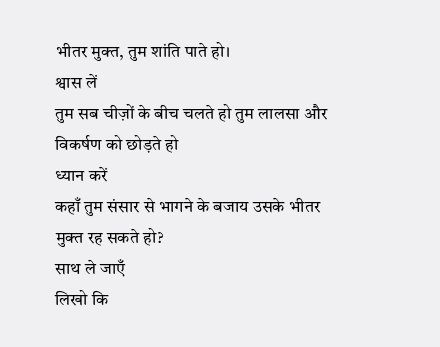भीतर मुक्त, तुम शांति पाते हो।
श्वास लें
तुम सब चीज़ों के बीच चलते हो तुम लालसा और विकर्षण को छोड़ते हो
ध्यान करें
कहाँ तुम संसार से भागने के बजाय उसके भीतर मुक्त रह सकते हो?
साथ ले जाएँ
लिखो कि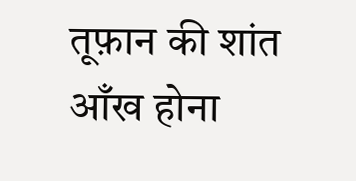तूफ़ान की शांत आँख होना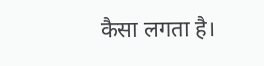कैसा लगता है।